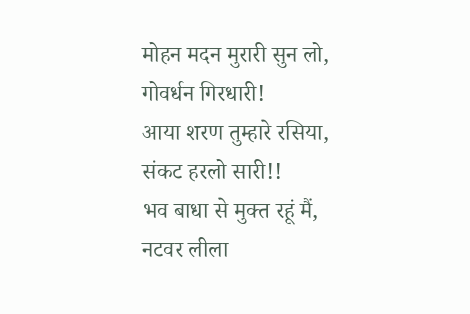मोहन मदन मुरारी सुन लो,
गोवर्धन गिरधारी!
आया शरण तुम्हारे रसिया,
संकट हरलो सारी!!
भव बाधा से मुक्त रहूं मैं,
नटवर लीला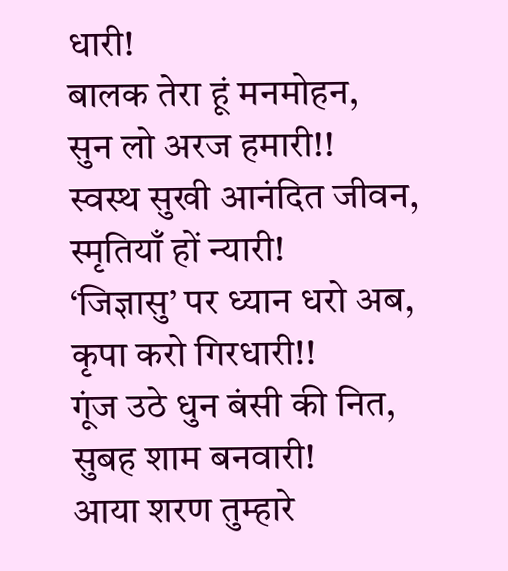धारी!
बालक तेरा हूं मनमोहन,
सुन लो अरज हमारी!!
स्वस्थ सुखी आनंदित जीवन,
स्मृतियाँ हों न्यारी!
‘जिज्ञासु’ पर ध्यान धरो अब,
कृपा करो गिरधारी!!
गूंज उठे धुन बंसी की नित,
सुबह शाम बनवारी!
आया शरण तुम्हारे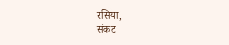रसिया,
संकट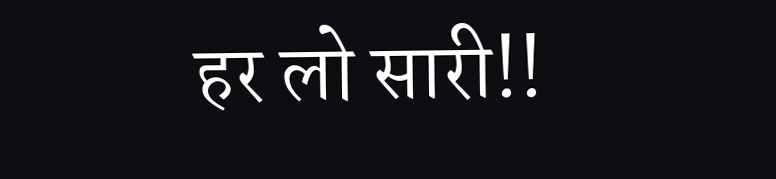हर लो सारी!!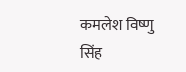कमलेश विष्णु सिंह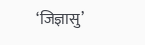‘जिज्ञासु’